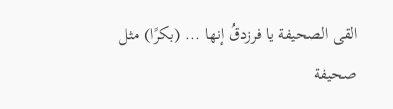القى الصحيفة يا فرزدقُ إنها ... (بكرًا) مثل صحيفة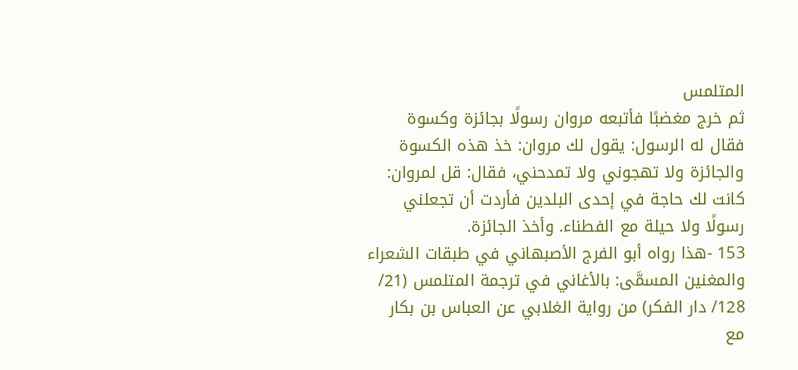المتلمس
ثم خرج مغضبًا فأتبعه مروان رسولًا بجائزة وكسوة فقال له الرسول: يقول لك مروان: خذ هذه الكسوة والجائزة ولا تهجوني ولا تمدحني، فقال: قل لمروان: كانت لك حاجة في إحدى البلدين فأردت أن تجعلني رسولًا ولا حيلة مع الفطناء. وأخذ الجائزة.
153 -هذا رواه أبو الفرج الأصبهاني في طبقات الشعراء والمغنين المسمَّى: بالأغاني في ترجمة المتلمس (21/ 128/ دار الفكر) من رواية الغلابي عن العباس بن بكار مع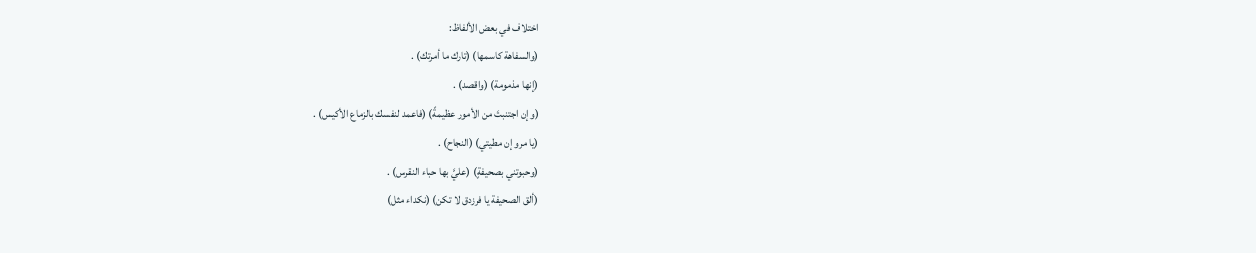اختلاف في بعض الألفاظ:
(والسفاهة كاسمها) (تارك ما أمرتك) .
(إنها مذمومة) (واقصد) .
(وإن اجتنبتَ من الأمور عظيمةً) (فاعمد لنفسك بالزماع الأكيس) .
(يا مرو إن مطيتي) (النجاح) .
(وحبوتني بصحيفةٍ) (عليَّ بها حباء النقرس) .
(ألق الصحيفة يا فرزدق لا تكن) (نكداء مثل)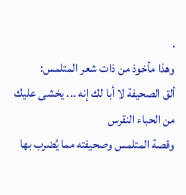.
وهذا مأخوذ من ذات شعر المتلمس:
ألق الصحيفة لا أبا لك إنه ... يخشى عليك من الحباء النقرس
وقصة المتلمس وصحيفته مما يُضرب بها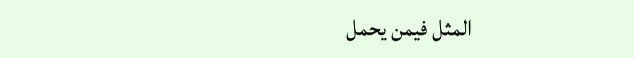المثل فيمن يحمل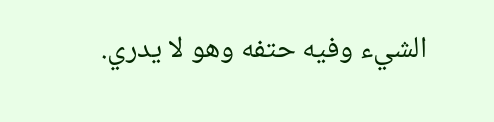الشيء وفيه حتفه وهو لا يدري.